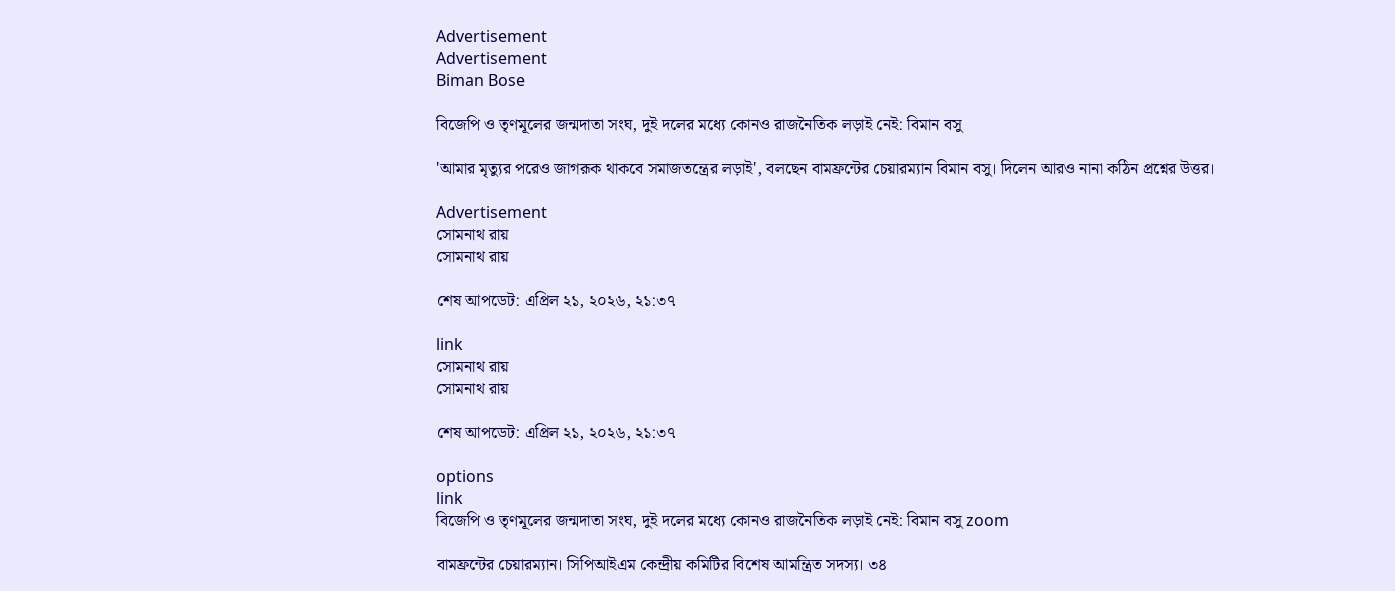Advertisement
Advertisement
Biman Bose

বিজেপি ও তৃণমূলের জন্মদাতা সংঘ, দুই দলের মধ্যে কোনও রাজনৈতিক লড়াই নেই: বিমান বসু

'আমার মৃত্যুর পরেও জাগরূক থাকবে সমাজতন্ত্রের লড়াই', বলছেন বামফ্রন্টের চেয়ারম্যান বিমান বসু। দিলেন আরও নানা কঠিন প্রশ্নের উত্তর।

Advertisement
সোমনাথ রায়
সোমনাথ রায়

শেষ আপডেট: এপ্রিল ২১, ২০২৬, ২১:৩৭

link
সোমনাথ রায়
সোমনাথ রায়

শেষ আপডেট: এপ্রিল ২১, ২০২৬, ২১:৩৭

options
link
বিজেপি ও তৃণমূলের জন্মদাতা সংঘ, দুই দলের মধ্যে কোনও রাজনৈতিক লড়াই নেই: বিমান বসু zoom

বামফ্রন্টের চেয়ারম্যান। সিপিআইএম কেন্দ্রীয় কমিটির বিশেষ আমন্ত্রিত সদস্য। ৩৪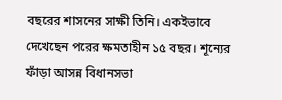বছরের শাসনের সাক্ষী তিনি। একইভাবে দেখেছেন পরের ক্ষমতাহীন ১৫ বছর। শূন্যের ফাঁড়া আসন্ন বিধানসভা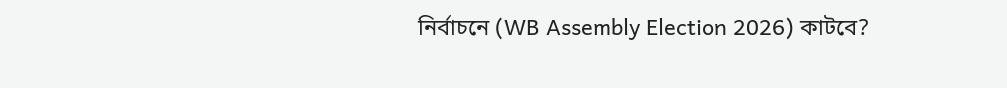নির্বাচনে (WB Assembly Election 2026) কাটবে?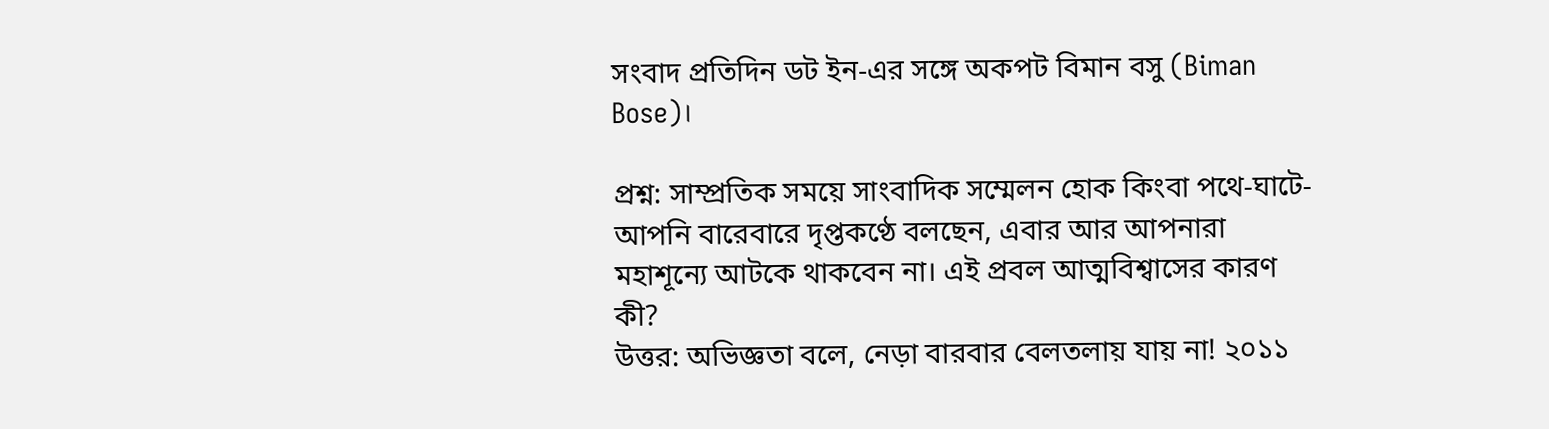সংবাদ প্রতিদিন ডট ইন-এর সঙ্গে অকপট বিমান বসু (Biman Bose)।

প্রশ্ন: সাম্প্রতিক সময়ে সাংবাদিক সম্মেলন হোক কিংবা পথে-ঘাটে- আপনি বারেবারে দৃপ্তকণ্ঠে বলছেন, এবার আর আপনারা মহাশূন্যে আটকে থাকবেন না। এই প্রবল আত্মবিশ্বাসের কারণ কী?
উত্তর: অভিজ্ঞতা বলে, নেড়া বারবার বেলতলায় যায় না! ২০১১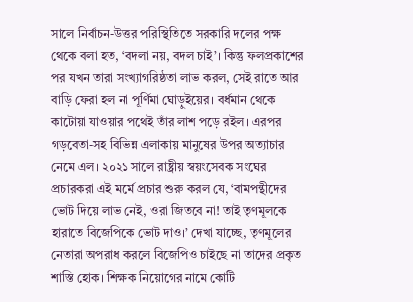সালে নির্বাচন-উত্তর পরিস্থিতিতে সরকারি দলের পক্ষ থেকে বলা হত, ‘বদলা নয়, বদল চাই’। কিন্তু ফলপ্রকাশের পর যখন তারা সংখ্যাগরিষ্ঠতা লাভ করল, সেই রাতে আর বাড়ি ফেরা হল না পূর্ণিমা ঘোড়ুইয়ের। বর্ধমান থেকে কাটোয়া যাওয়ার পথেই তাঁর লাশ পড়ে রইল। এরপর গড়বেতা-সহ বিভিন্ন এলাকায় মানুষের উপর অত্যাচার নেমে এল। ২০২১ সালে রাষ্ট্রীয় স্বয়ংসেবক সংঘের প্রচারকরা এই মর্মে প্রচার শুরু করল যে, ‘বামপন্থীদের ভোট দিয়ে লাভ নেই, ওরা জিতবে না! তাই তৃণমূলকে হারাতে বিজেপিকে ভোট দাও।’ দেখা যাচ্ছে, তৃণমূলের নেতারা অপরাধ করলে বিজেপিও চাইছে না তাদের প্রকৃত শাস্তি হোক। শিক্ষক নিয়োগের নামে কোটি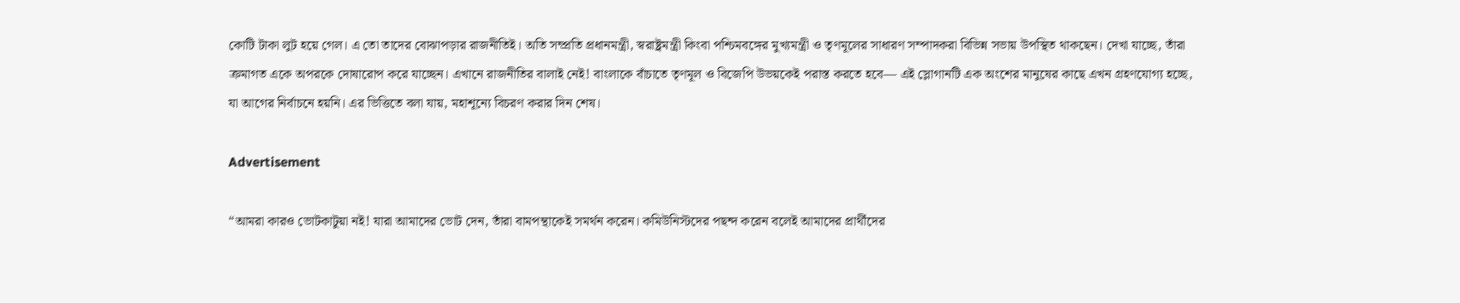কোটি টাকা লুট হয়ে গেল। এ তো তাদের বোঝাপড়ার রাজনীতিই। অতি সম্প্রতি প্রধানমন্ত্রী, স্বরাষ্ট্রমন্ত্রী কিংবা পশ্চিমবঙ্গের মুখ্যমন্ত্রী ও তৃণমূলের সাধারণ সম্পাদকরা বিভিন্ন সভায় উপস্থিত থাকছেন। দেখা যাচ্ছে, তাঁরা ক্রমাগত একে অপরকে দোষারোপ করে যাচ্ছেন। এখানে রাজনীতির বালাই নেই! বাংলাকে বাঁচাতে তৃণমূল ও বিজেপি উভয়কেই পরাস্ত করতে হবে— এই স্লোগানটি এক অংশের মানুষের কাছে এখন গ্রহণযোগ্য হচ্ছে, যা আগের নির্বাচনে হয়নি। এর ভিত্তিতে বলা যায়, মহাশূন্যে বিচরণ করার দিন শেষ।

Advertisement

“আমরা কারও ভোটকাটুয়া নই! যারা আমাদের ভোট দেন, তাঁরা বামপন্থাকেই সমর্থন করেন। কমিউনিস্টদের পছন্দ করেন বলেই আমাদের প্রার্থীদের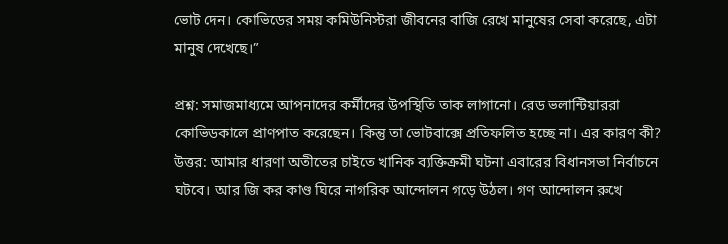ভোট দেন। কোভিডের সময় কমিউনিস্টরা জীবনের বাজি রেখে মানুষের সেবা করেছে, এটা মানুষ দেখেছে।”

প্রশ্ন: সমাজমাধ্যমে আপনাদের কর্মীদের উপস্থিতি তাক লাগানো। রেড ভলান্টিয়াররা কোভিডকালে প্রাণপাত করেছেন। কিন্তু তা ভোটবাক্সে প্রতিফলিত হচ্ছে না। এর কারণ কী?
উত্তর: আমার ধারণা অতীতের চাইতে খানিক ব্যক্তিক্রমী ঘটনা এবারের বিধানসভা নির্বাচনে ঘটবে। আর জি কর কাণ্ড ঘিরে নাগরিক আন্দোলন গড়ে উঠল। গণ আন্দোলন রুখে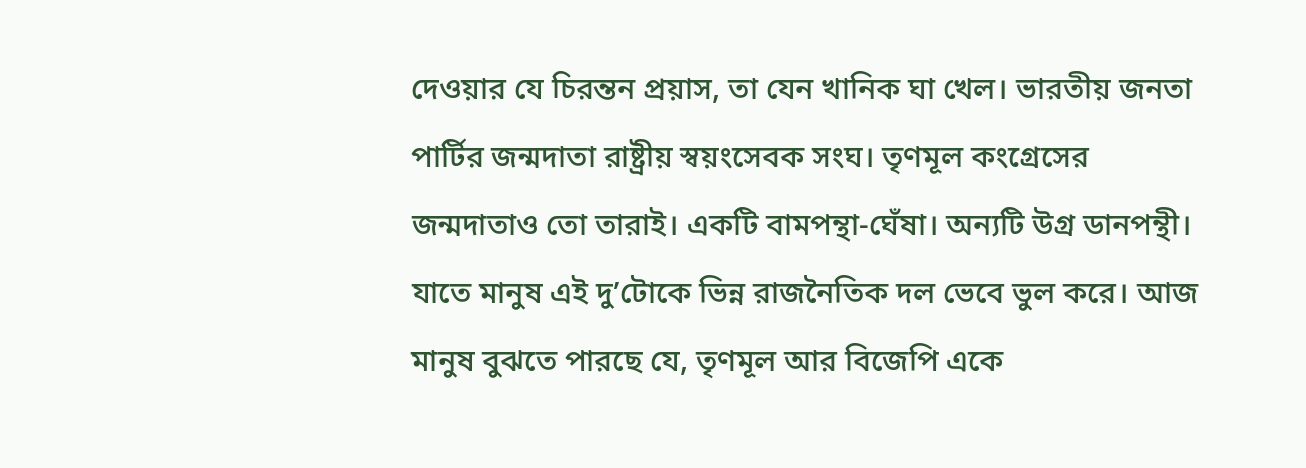দেওয়ার যে চিরন্তন প্রয়াস, তা যেন খানিক ঘা খেল। ভারতীয় জনতা পার্টির জন্মদাতা রাষ্ট্রীয় স্বয়ংসেবক সংঘ। তৃণমূল কংগ্রেসের জন্মদাতাও তো তারাই। একটি বামপন্থা-ঘেঁষা। অন্যটি উগ্র ডানপন্থী। যাতে মানুষ এই দু’টোকে ভিন্ন রাজনৈতিক দল ভেবে ভুল করে। আজ মানুষ বুঝতে পারছে যে, তৃণমূল আর বিজেপি একে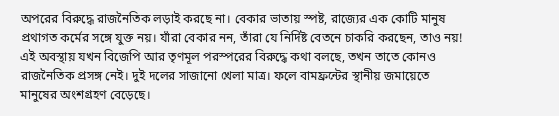অপরের বিরুদ্ধে রাজনৈতিক লড়াই করছে না। বেকার ভাতায় স্পষ্ট, রাজ্যের এক কোটি মানুষ প্রথাগত কর্মের সঙ্গে যুক্ত নয়। যাঁরা বেকার নন, তাঁরা যে নির্দিষ্ট বেতনে চাকরি করছেন, তাও নয়! এই অবস্থায় যখন বিজেপি আর তৃণমূল পরস্পরের বিরুদ্ধে কথা বলছে, তখন তাতে কোনও রাজনৈতিক প্রসঙ্গ নেই। দুই দলের সাজানো খেলা মাত্র। ফলে বামফ্রন্টের স্থানীয় জমায়েতে মানুষের অংশগ্রহণ বেড়েছে।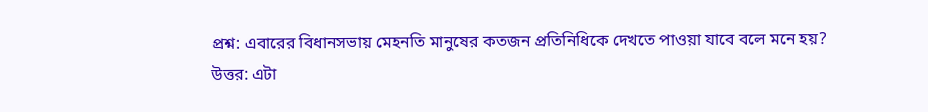প্রশ্ন: এবারের বিধানসভায় মেহনতি মানুষের কতজন প্রতিনিধিকে দেখতে পাওয়া যাবে বলে মনে হয়?
উত্তর: এটা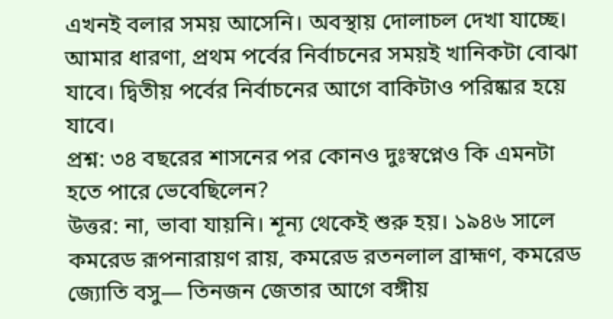এখনই বলার সময় আসেনি। অবস্থায় দোলাচল দেখা যাচ্ছে। আমার ধারণা, প্রথম পর্বের নির্বাচনের সময়ই খানিকটা বোঝা যাবে। দ্বিতীয় পর্বের নির্বাচনের আগে বাকিটাও পরিষ্কার হয়ে যাবে।
প্রশ্ন: ৩৪ বছরের শাসনের পর কোনও দুঃস্বপ্নেও কি এমনটা হতে পারে ভেবেছিলেন?
উত্তর: না, ভাবা যায়নি। শূন্য থেকেই শুরু হয়। ১৯৪৬ সালে কমরেড রূপনারায়ণ রায়, কমরেড রতনলাল ব্রাহ্মণ, কমরেড জ্যোতি বসু— তিনজন জেতার আগে বঙ্গীয়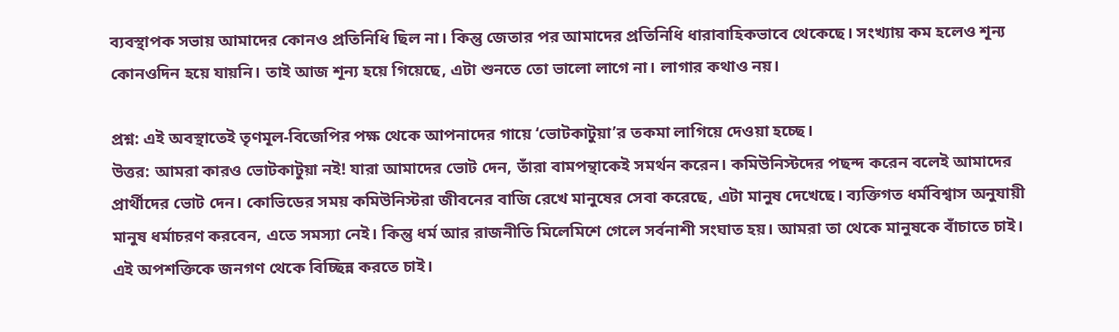ব্যবস্থাপক সভায় আমাদের কোনও প্রতিনিধি ছিল না। কিন্তু জেতার পর আমাদের প্রতিনিধি ধারাবাহিকভাবে থেকেছে। সংখ্যায় কম হলেও শূন্য কোনওদিন হয়ে যায়নি। তাই আজ শূন্য হয়ে গিয়েছে, এটা শুনতে তো ভালো লাগে না। লাগার কথাও নয়।

প্রশ্ন: এই অবস্থাতেই তৃণমূল-বিজেপির পক্ষ থেকে আপনাদের গায়ে ‘ভোটকাটুয়া’র তকমা লাগিয়ে দেওয়া হচ্ছে।
উত্তর: আমরা কারও ভোটকাটুয়া নই! যারা আমাদের ভোট দেন, তাঁরা বামপন্থাকেই সমর্থন করেন। কমিউনিস্টদের পছন্দ করেন বলেই আমাদের প্রার্থীদের ভোট দেন। কোভিডের সময় কমিউনিস্টরা জীবনের বাজি রেখে মানুষের সেবা করেছে, এটা মানুষ দেখেছে। ব্যক্তিগত ধর্মবিশ্বাস অনুযায়ী মানুষ ধর্মাচরণ করবেন, এতে সমস্যা নেই। কিন্তু ধর্ম আর রাজনীতি মিলেমিশে গেলে সর্বনাশী সংঘাত হয়। আমরা তা থেকে মানুষকে বাঁচাতে চাই। এই অপশক্তিকে জনগণ থেকে বিচ্ছিন্ন করতে চাই।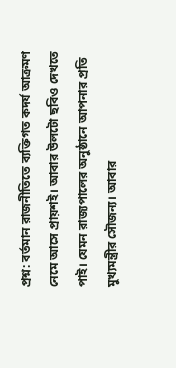প্রশ্ন: বর্তমান রাজনীতিতে ব্যক্তিগত কদর্য আক্রমণ নেমে আসে প্রায়শই। আবার উলটো ছবিও দেখতে পাই। যেমন রাজ্যপালের অনুষ্ঠানে আপনার প্রতি মুখ্যমন্ত্রীর সৌজন্য। আবার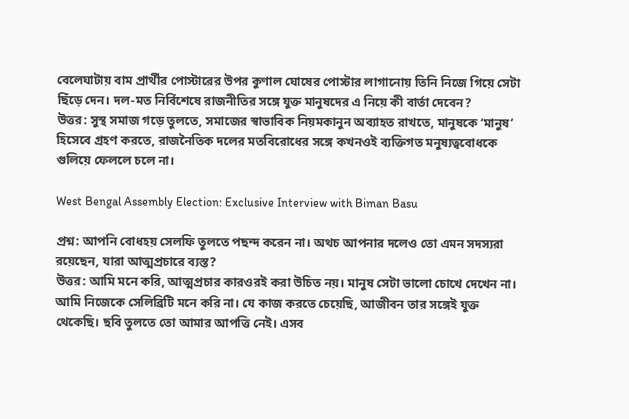বেলেঘাটায় বাম প্রার্থীর পোস্টারের উপর কুণাল ঘোষের পোস্টার লাগানোয় তিনি নিজে গিয়ে সেটা ছিঁড়ে দেন। দল-মত নির্বিশেষে রাজনীতির সঙ্গে যুক্ত মানুষদের এ নিয়ে কী বার্তা দেবেন?
উত্তর: সুস্থ সমাজ গড়ে তুলতে, সমাজের স্বাভাবিক নিয়মকানুন অব্যাহত রাখতে, মানুষকে ‘মানুষ’ হিসেবে গ্রহণ করতে, রাজনৈতিক দলের মতবিরোধের সঙ্গে কখনওই ব্যক্তিগত মনুষ্যত্ববোধকে গুলিয়ে ফেললে চলে না।

West Bengal Assembly Election: Exclusive Interview with Biman Basu

প্রশ্ন: আপনি বোধহয় সেলফি তুলতে পছন্দ করেন না। অথচ আপনার দলেও তো এমন সদস্যরা রয়েছেন, যারা আত্মপ্রচারে ব্যস্ত?
উত্তর: আমি মনে করি, আত্মপ্রচার কারওরই করা উচিত নয়। মানুষ সেটা ভালো চোখে দেখেন না। আমি নিজেকে সেলিব্রিটি মনে করি না। যে কাজ করতে চেয়েছি, আজীবন তার সঙ্গেই যুক্ত থেকেছি। ছবি তুলতে তো আমার আপত্তি নেই। এসব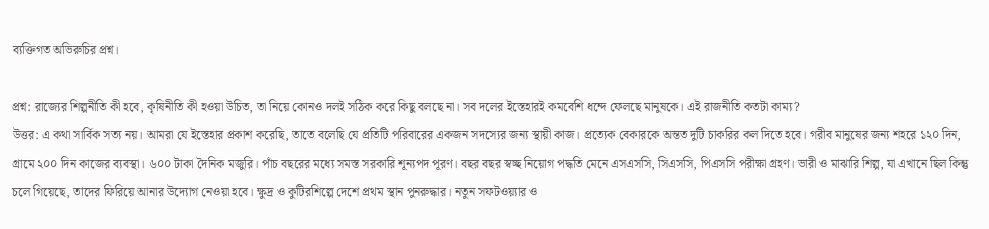ব্যক্তিগত অভিরুচির প্রশ্ন।

প্রশ্ন: রাজ্যের শিল্পনীতি কী হবে, কৃষিনীতি কী হওয়া উচিত, তা নিয়ে কোনও দলই সঠিক করে কিছু বলছে না। সব দলের ইস্তেহারই কমবেশি ধন্দে ফেলছে মানুষকে। এই রাজনীতি কতটা কাম্য?
উত্তর: এ কথা সার্বিক সত্য নয়। আমরা যে ইস্তেহার প্রকাশ করেছি, তাতে বলেছি যে প্রতিটি পরিবারের একজন সদস্যের জন্য স্থায়ী কাজ। প্রত্যেক বেকারকে অন্তত দুটি চাকরির কল দিতে হবে। গরীব মানুষের জন্য শহরে ১২০ দিন, গ্রামে ২০০ দিন কাজের ব্যবস্থা। ৬০০ টাকা দৈনিক মজুরি। পাঁচ বছরের মধ্যে সমস্ত সরকারি শূন্যপদ পূরণ। বছর বছর স্বচ্ছ নিয়োগ পদ্ধতি মেনে এসএসসি, সিএসসি, পিএসসি পরীক্ষা গ্রহণ। ভারী ও মাঝারি শিল্প, যা এখানে ছিল কিন্তু চলে গিয়েছে, তাদের ফিরিয়ে আনার উদ্যোগ নেওয়া হবে। ক্ষুদ্র ও কুটিরশিল্পে দেশে প্রথম স্থান পুনরুদ্ধার। নতুন সফটওয়্যার ও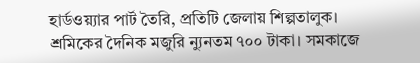হার্ডওয়্যার পার্ট তৈরি, প্রতিটি জেলায় শিল্পতালুক। শ্রমিকের দৈনিক মজুরি ন্যুনতম ৭০০ টাকা। সমকাজে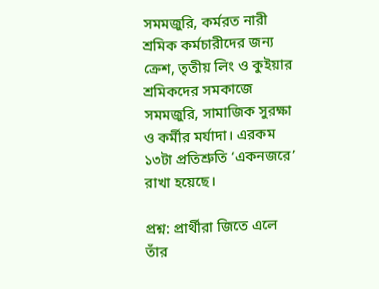সমমজুরি, কর্মরত নারী শ্রমিক কর্মচারীদের জন্য ক্রেশ, তৃতীয় লিং ও কুইয়ার শ্রমিকদের সমকাজে সমমজুরি, সামাজিক সুরক্ষা ও কর্মীর মর্যাদা। এরকম ১৩টা প্রতিশ্রুতি ‘একনজরে’ রাখা হয়েছে।

প্রশ্ন: প্রার্থীরা জিতে এলে তাঁর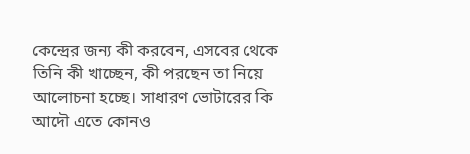কেন্দ্রের জন্য কী করবেন, এসবের থেকে তিনি কী খাচ্ছেন, কী পরছেন তা নিয়ে আলোচনা হচ্ছে। সাধারণ ভোটারের কি আদৌ এতে কোনও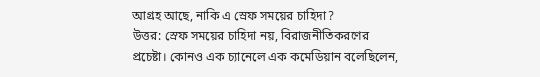আগ্রহ আছে, নাকি এ স্রেফ সময়ের চাহিদা?
উত্তর: স্রেফ সময়ের চাহিদা নয়, বিরাজনীতিকরণের প্রচেষ্টা। কোনও এক চ্যানেলে এক কমেডিয়ান বলেছিলেন,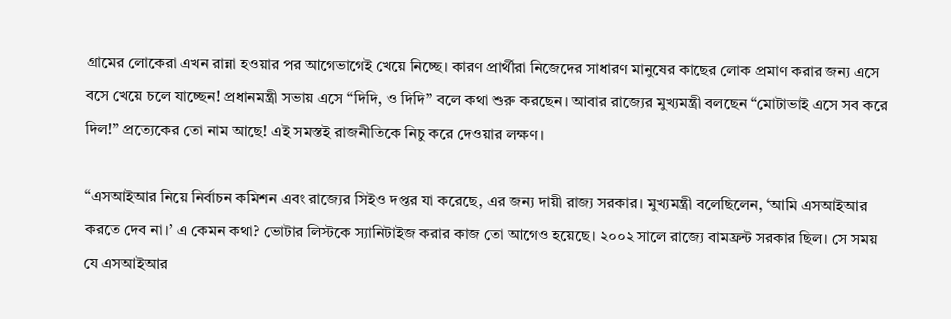গ্রামের লোকেরা এখন রান্না হওয়ার পর আগেভাগেই খেয়ে নিচ্ছে। কারণ প্রার্থীরা নিজেদের সাধারণ মানুষের কাছের লোক প্রমাণ করার জন্য এসে বসে খেয়ে চলে যাচ্ছেন! প্রধানমন্ত্রী সভায় এসে “দিদি, ও দিদি” বলে কথা শুরু করছেন। আবার রাজ্যের মুখ্যমন্ত্রী বলছেন “মোটাভাই এসে সব করে দিল!” প্রত্যেকের তো নাম আছে! এই সমস্তই রাজনীতিকে নিচু করে দেওয়ার লক্ষণ।

“এসআইআর নিয়ে নির্বাচন কমিশন এবং রাজ্যের সিইও দপ্তর যা করেছে, এর জন্য দায়ী রাজ্য সরকার। মুখ্যমন্ত্রী বলেছিলেন, ‘আমি এসআইআর করতে দেব না।’ এ কেমন কথা? ভোটার লিস্টকে স্যানিটাইজ করার কাজ তো আগেও হয়েছে। ২০০২ সালে রাজ্যে বামফ্রন্ট সরকার ছিল। সে সময় যে এসআইআর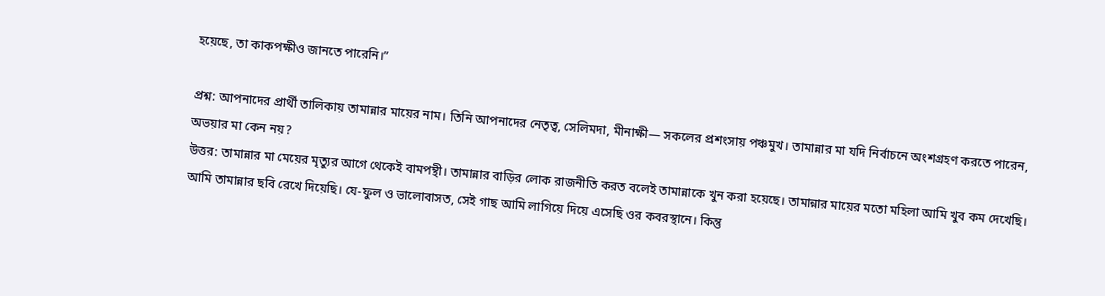হয়েছে, তা কাকপক্ষীও জানতে পারেনি।”

প্রশ্ন: আপনাদের প্রার্থী তালিকায় তামান্নার মায়ের নাম। তিনি আপনাদের নেতৃত্ব, সেলিমদা, মীনাক্ষী— সকলের প্রশংসায় পঞ্চমুখ। তামান্নার মা যদি নির্বাচনে অংশগ্রহণ করতে পারেন, অভয়ার মা কেন নয়?
উত্তর: তামান্নার মা মেয়ের মৃত্যুর আগে থেকেই বামপন্থী। তামান্নার বাড়ির লোক রাজনীতি করত বলেই তামান্নাকে খুন করা হয়েছে। তামান্নার মায়ের মতো মহিলা আমি খুব কম দেখেছি। আমি তামান্নার ছবি রেখে দিয়েছি। যে-ফুল ও ভালোবাসত, সেই গাছ আমি লাগিয়ে দিয়ে এসেছি ওর কবরস্থানে। কিন্তু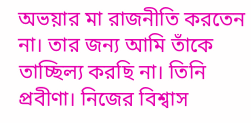অভয়ার মা রাজনীতি করতেন না। তার জন্য আমি তাঁকে তাচ্ছিল্য করছি না। তিনি প্রবীণা। নিজের বিশ্বাস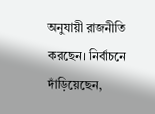অনুযায়ী রাজনীতি করছেন। নির্বাচনে দাঁড়িয়েছেন,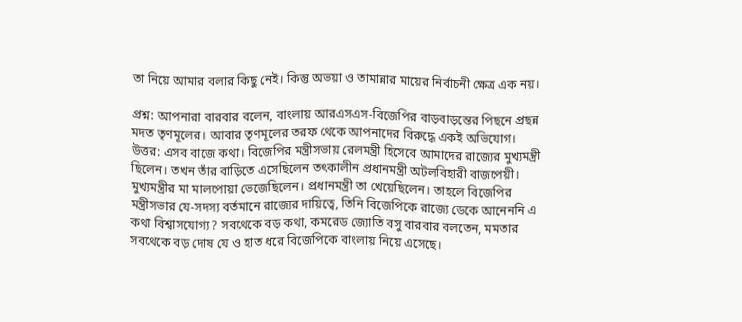তা নিয়ে আমার বলার কিছু নেই। কিন্তু অভয়া ও তামান্নার মায়ের নির্বাচনী ক্ষেত্র এক নয়।

প্রশ্ন: আপনারা বারবার বলেন, বাংলায় আরএসএস-বিজেপির বাড়বাড়ন্তের পিছনে প্রছন্ন মদত তৃণমূলের। আবার তৃণমূলের তরফ থেকে আপনাদের বিরুদ্ধে একই অভিযোগ।
উত্তর: এসব বাজে কথা। বিজেপির মন্ত্রীসভায় রেলমন্ত্রী হিসেবে আমাদের রাজ্যের মুখ্যমন্ত্রী ছিলেন। তখন তাঁর বাড়িতে এসেছিলেন তৎকালীন প্রধানমন্ত্রী অটলবিহারী বাজপেয়ী। মুখ্যমন্ত্রীর মা মালপোয়া ভেজেছিলেন। প্রধানমন্ত্রী তা খেয়েছিলেন। তাহলে বিজেপির মন্ত্রীসভার যে-সদস্য বর্তমানে রাজ্যের দায়িত্বে, তিনি বিজেপিকে রাজ্যে ডেকে আনেননি এ কথা বিশ্বাসযোগ্য? সবথেকে বড় কথা, কমরেড জ্যোতি বসু বারবার বলতেন, মমতার সবথেকে বড় দোষ যে ও হাত ধরে বিজেপিকে বাংলায় নিয়ে এসেছে।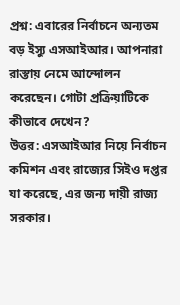প্রশ্ন: এবারের নির্বাচনে অন্যতম বড় ইস্যু এসআইআর। আপনারা রাস্তায় নেমে আন্দোলন করেছেন। গোটা প্রক্রিয়াটিকে কীভাবে দেখেন?
উত্তর: এসআইআর নিয়ে নির্বাচন কমিশন এবং রাজ্যের সিইও দপ্তর যা করেছে, এর জন্য দায়ী রাজ্য সরকার।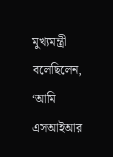মুখ্যমন্ত্রী বলেছিলেন, ‘আমি এসআইআর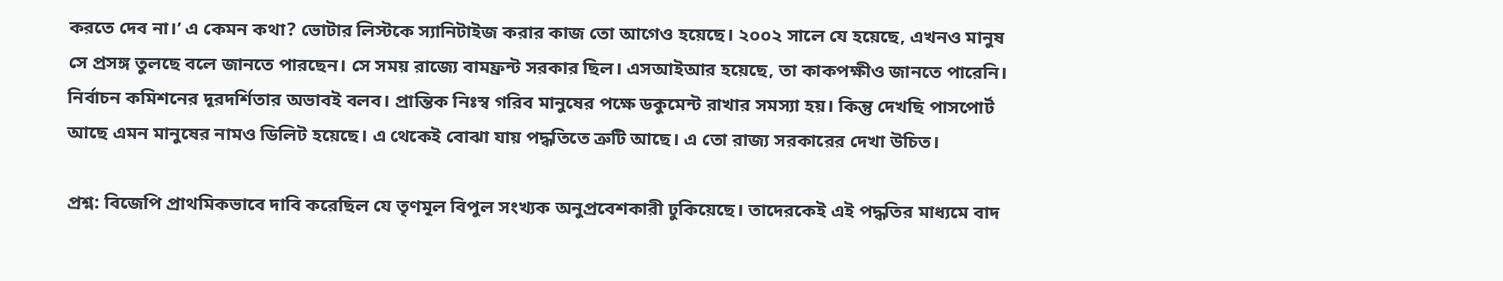করতে দেব না।’ এ কেমন কথা? ভোটার লিস্টকে স্যানিটাইজ করার কাজ তো আগেও হয়েছে। ২০০২ সালে যে হয়েছে, এখনও মানুষ সে প্রসঙ্গ তুলছে বলে জানতে পারছেন। সে সময় রাজ্যে বামফ্রন্ট সরকার ছিল। এসআইআর হয়েছে, তা কাকপক্ষীও জানতে পারেনি। নির্বাচন কমিশনের দূরদর্শিতার অভাবই বলব। প্রান্তিক নিঃস্ব গরিব মানুষের পক্ষে ডকুমেন্ট রাখার সমস্যা হয়। কিন্তু দেখছি পাসপোর্ট আছে এমন মানুষের নামও ডিলিট হয়েছে। এ থেকেই বোঝা যায় পদ্ধতিতে ত্রুটি আছে। এ তো রাজ্য সরকারের দেখা উচিত।

প্রশ্ন: বিজেপি প্রাথমিকভাবে দাবি করেছিল যে তৃণমূল বিপুল সংখ্যক অনুপ্রবেশকারী ঢুকিয়েছে। তাদেরকেই এই পদ্ধতির মাধ্যমে বাদ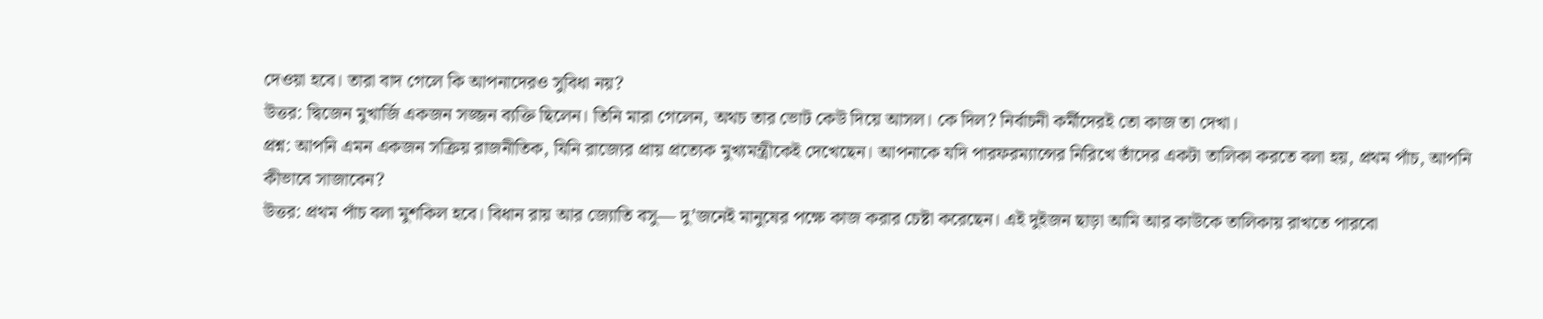দেওয়া হবে। তারা বাদ গেলে কি আপনাদেরও সুবিধা নয়?
উত্তর: দ্বিজেন মুখার্জি একজন সজ্জন ব্যক্তি ছিলেন। তিনি মারা গেলেন, অথচ তার ভোট কেউ দিয়ে আসল। কে দিল? নির্বাচনী কর্মীদেরই তো কাজ তা দেখা।
প্রশ্ন: আপনি এমন একজন সক্রিয় রাজনীতিক, যিনি রাজ্যের প্রায় প্রত্যেক মুখ্যমন্ত্রীকেই দেখেছেন। আপনাকে যদি পারফরম্যান্সের নিরিখে তাঁদের একটা তালিকা করতে বলা হয়, প্রথম পাঁচ, আপনি কীভাবে সাজাবেন?
উত্তর: প্রথম পাঁচ বলা মুশকিল হবে। বিধান রায় আর জ্যোতি বসু— দু’জনেই মানুষের পক্ষে কাজ করার চেষ্টা করেছেন। এই দুইজন ছাড়া আমি আর কাউকে তালিকায় রাখতে পারবো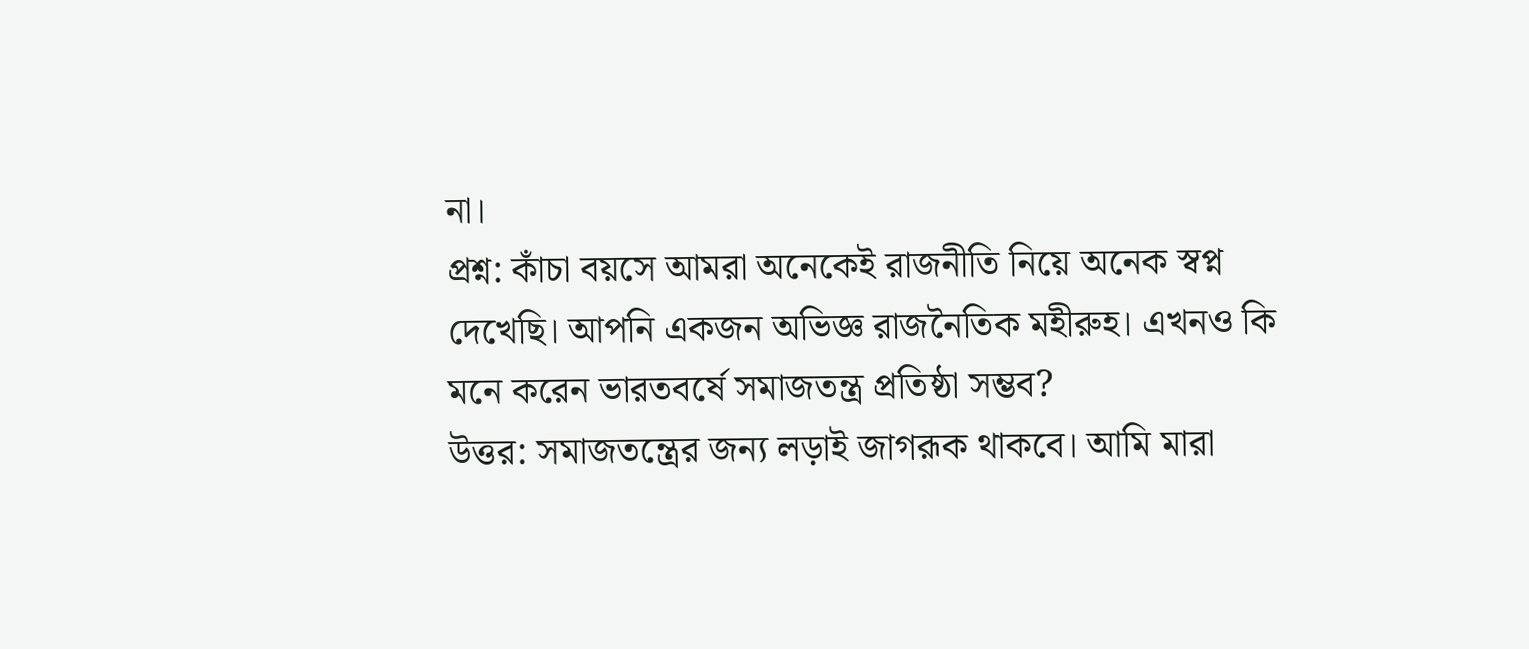না।
প্রশ্ন: কাঁচা বয়সে আমরা অনেকেই রাজনীতি নিয়ে অনেক স্বপ্ন দেখেছি। আপনি একজন অভিজ্ঞ রাজনৈতিক মহীরুহ। এখনও কি মনে করেন ভারতবর্ষে সমাজতন্ত্র প্রতিষ্ঠা সম্ভব?
উত্তর: সমাজতন্ত্রের জন্য লড়াই জাগরূক থাকবে। আমি মারা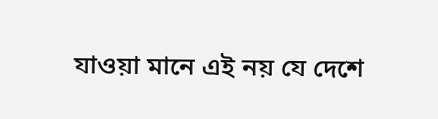যাওয়া মানে এই নয় যে দেশে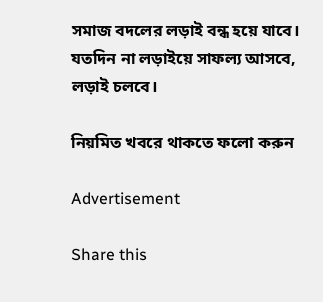সমাজ বদলের লড়াই বন্ধ হয়ে যাবে। যতদিন না লড়াইয়ে সাফল্য আসবে, লড়াই চলবে।

নিয়মিত খবরে থাকতে ফলো করুন

Advertisement

Share this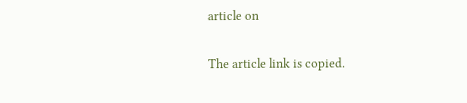article on

The article link is copied.